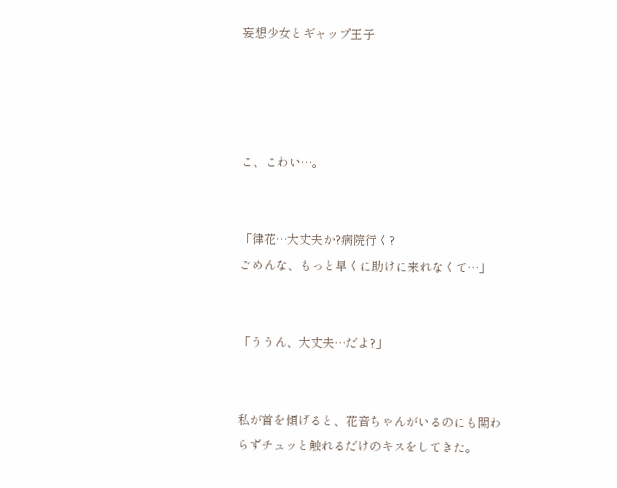妄想少女とギャップ王子




こ、こわい…。


「律花…大丈夫か?病院行く?
ごめんな、もっと早くに助けに来れなくて…」


「ううん、大丈夫…だよ?」


私が首を傾げると、花音ちゃんがいるのにも関わらずチュッと触れるだけのキスをしてきた。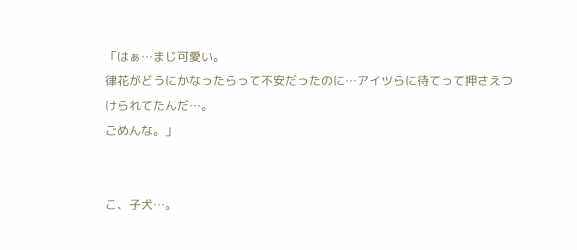「はぁ…まじ可愛い。
律花がどうにかなったらって不安だったのに…アイツらに待てって押さえつけられてたんだ…。
ごめんな。」


こ、子犬…。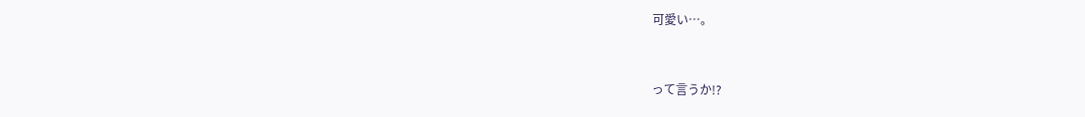可愛い…。


って言うか!?